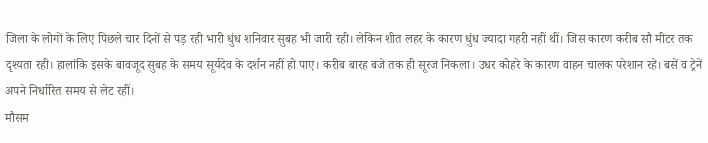जिला के लोगों के लिए पिछले चार दिनों से पड़ रही भारी धुंध शनिवार सुबह भी जारी रही। लेकिन शीत लहर के कारण धुंध ज्यादा गहरी नहीं थीं। जिस कारण करीब सौ मीटर तक दृश्यता रही। हालांकि इसके बावजूद सुबह के समय सूर्यदेव के दर्शन नहीं हो पाए। करीब बारह बजे तक ही सूरज निकला। उधर कोहरे के कारण वाहन चालक परेशान रहे। बसें व ट्रेनें अपने निर्धारित समय से लेट रहीं।
मौसम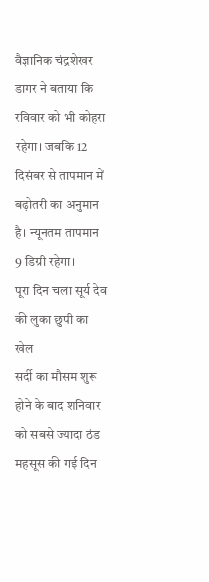वैज्ञानिक चंद्रशेखर डागर ने बताया कि रविवार को भी कोहरा रहेगा। जबकि 12 दिसंबर से तापमान में बढ़ोतरी का अनुमान है। न्यूनतम तापमान 9 डिग्री रहेगा।
पूरा दिन चला सूर्य देव की लुका छुपी का खेल
सर्दी का मौसम शुरू होने के बाद शनिवार को सबसे ज्यादा ठंड महसूस की गई दिन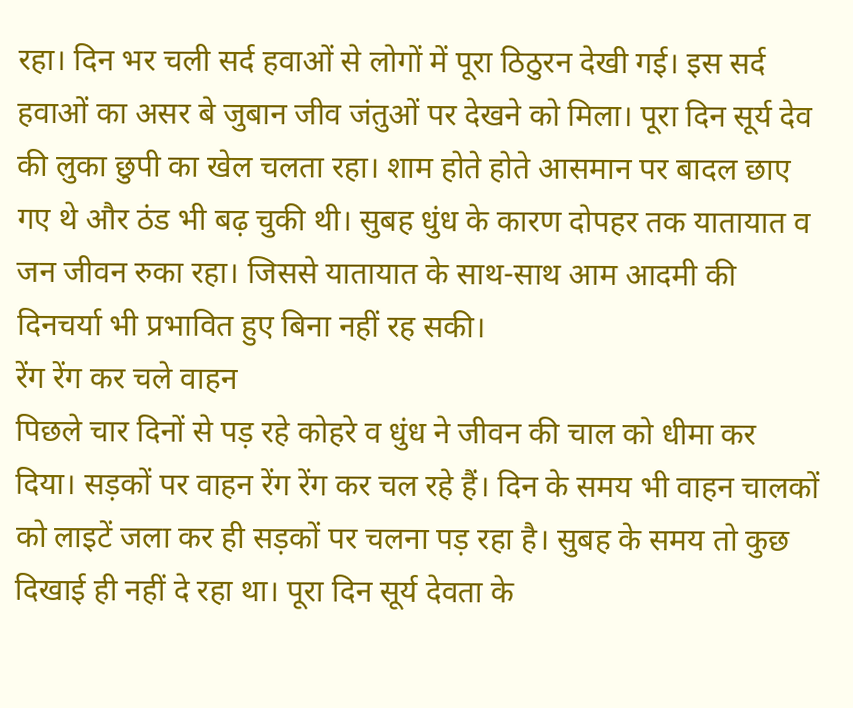रहा। दिन भर चली सर्द हवाओं से लोगों में पूरा ठिठुरन देखी गई। इस सर्द हवाओं का असर बे जुबान जीव जंतुओं पर देखने को मिला। पूरा दिन सूर्य देव की लुका छुपी का खेल चलता रहा। शाम होते होते आसमान पर बादल छाए गए थे और ठंड भी बढ़ चुकी थी। सुबह धुंध के कारण दोपहर तक यातायात व जन जीवन रुका रहा। जिससे यातायात के साथ-साथ आम आदमी की दिनचर्या भी प्रभावित हुए बिना नहीं रह सकी।
रेंग रेंग कर चले वाहन
पिछले चार दिनों से पड़ रहे कोहरे व धुंध ने जीवन की चाल को धीमा कर दिया। सड़कों पर वाहन रेंग रेंग कर चल रहे हैं। दिन के समय भी वाहन चालकों को लाइटें जला कर ही सड़कों पर चलना पड़ रहा है। सुबह के समय तो कुछ दिखाई ही नहीं दे रहा था। पूरा दिन सूर्य देवता के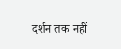दर्शन तक नहीं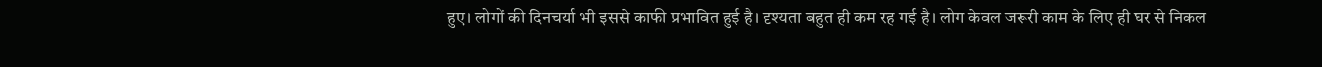हुए। लोगों की दिनचर्या भी इससे काफी प्रभावित हुई है। दृश्यता बहुत ही कम रह गई है। लोग केवल जरूरी काम के लिए ही घर से निकल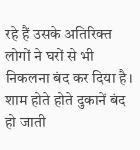रहे हैं उसके अतिरिक्त लोगों ने घरों से भी निकलना बंद कर दिया है। शाम होते होते दुकानें बंद हो जाती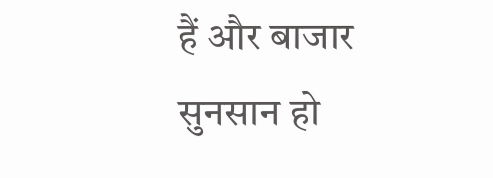हैं और बाजार सुनसान हो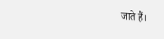जाते हैं।